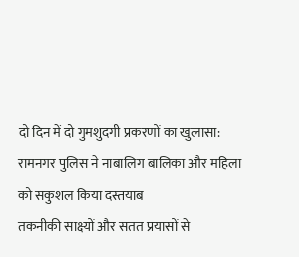दो दिन में दो गुमशुदगी प्रकरणों का खुलासा: रामनगर पुलिस ने नाबालिग बालिका और महिला को सकुशल किया दस्तयाब
तकनीकी साक्ष्यों और सतत प्रयासों से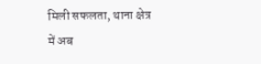मिली सफलता, थाना क्षेत्र में अब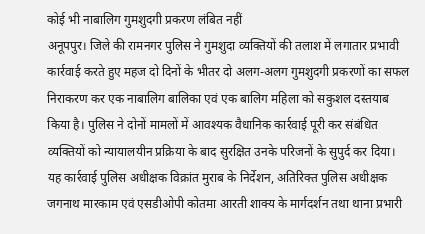कोई भी नाबालिग गुमशुदगी प्रकरण लंबित नहीं
अनूपपुर। जिले की रामनगर पुलिस ने गुमशुदा व्यक्तियों की तलाश में लगातार प्रभावी कार्रवाई करते हुए महज दो दिनों के भीतर दो अलग-अलग गुमशुदगी प्रकरणों का सफल निराकरण कर एक नाबालिग बालिका एवं एक बालिग महिला को सकुशल दस्तयाब किया है। पुलिस ने दोनों मामलों में आवश्यक वैधानिक कार्रवाई पूरी कर संबंधित व्यक्तियों को न्यायालयीन प्रक्रिया के बाद सुरक्षित उनके परिजनों के सुपुर्द कर दिया।
यह कार्रवाई पुलिस अधीक्षक विक्रांत मुराब के निर्देशन, अतिरिक्त पुलिस अधीक्षक जगनाथ मारकाम एवं एसडीओपी कोतमा आरती शाक्य के मार्गदर्शन तथा थाना प्रभारी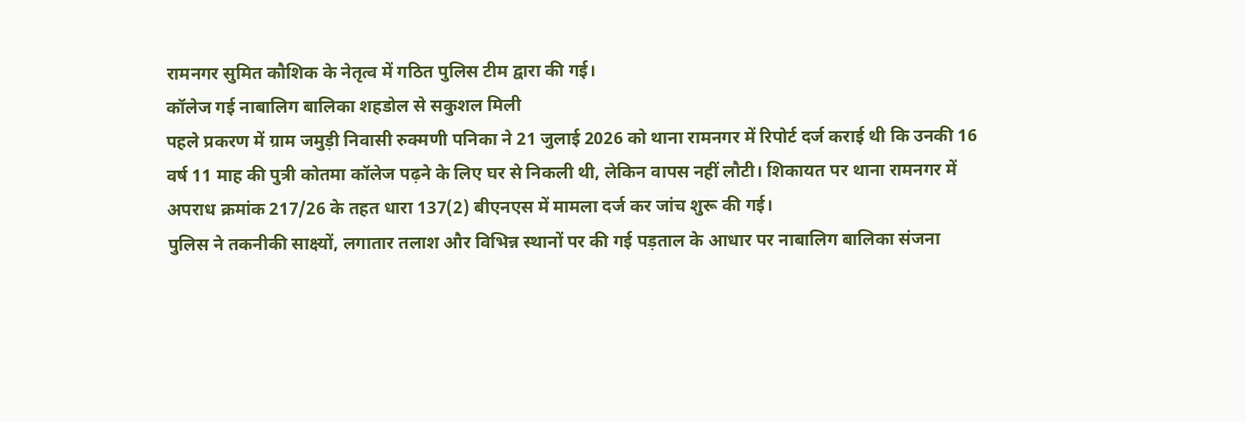रामनगर सुमित कौशिक के नेतृत्व में गठित पुलिस टीम द्वारा की गई।
कॉलेज गई नाबालिग बालिका शहडोल से सकुशल मिली
पहले प्रकरण में ग्राम जमुड़ी निवासी रुक्मणी पनिका ने 21 जुलाई 2026 को थाना रामनगर में रिपोर्ट दर्ज कराई थी कि उनकी 16 वर्ष 11 माह की पुत्री कोतमा कॉलेज पढ़ने के लिए घर से निकली थी, लेकिन वापस नहीं लौटी। शिकायत पर थाना रामनगर में अपराध क्रमांक 217/26 के तहत धारा 137(2) बीएनएस में मामला दर्ज कर जांच शुरू की गई।
पुलिस ने तकनीकी साक्ष्यों, लगातार तलाश और विभिन्न स्थानों पर की गई पड़ताल के आधार पर नाबालिग बालिका संजना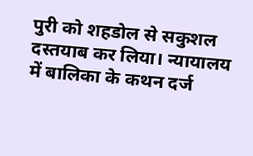पुरी को शहडोल से सकुशल दस्तयाब कर लिया। न्यायालय में बालिका के कथन दर्ज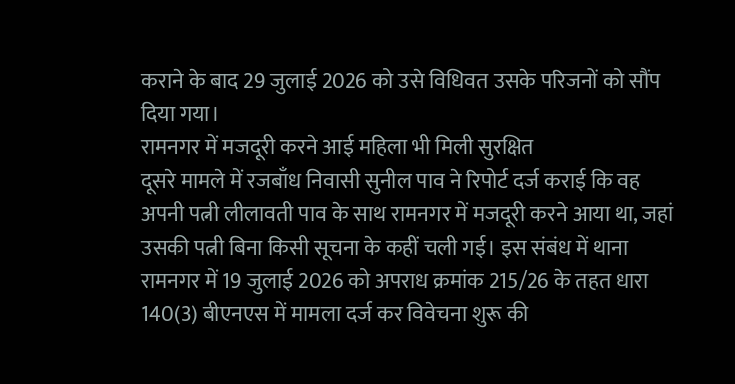कराने के बाद 29 जुलाई 2026 को उसे विधिवत उसके परिजनों को सौंप दिया गया।
रामनगर में मजदूरी करने आई महिला भी मिली सुरक्षित
दूसरे मामले में रजबाँध निवासी सुनील पाव ने रिपोर्ट दर्ज कराई कि वह अपनी पत्नी लीलावती पाव के साथ रामनगर में मजदूरी करने आया था, जहां उसकी पत्नी बिना किसी सूचना के कहीं चली गई। इस संबंध में थाना रामनगर में 19 जुलाई 2026 को अपराध क्रमांक 215/26 के तहत धारा 140(3) बीएनएस में मामला दर्ज कर विवेचना शुरू की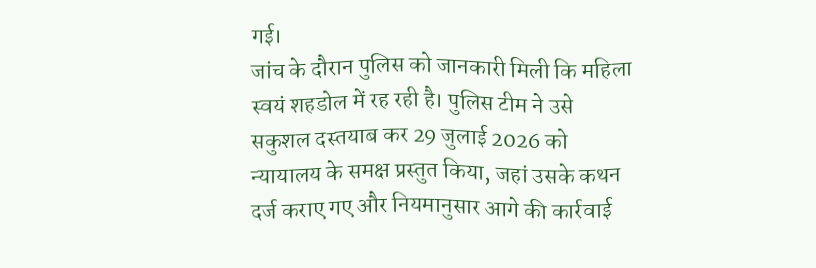गई।
जांच के दौरान पुलिस को जानकारी मिली कि महिला स्वयं शहडोल में रह रही है। पुलिस टीम ने उसे सकुशल दस्तयाब कर 29 जुलाई 2026 को न्यायालय के समक्ष प्रस्तुत किया, जहां उसके कथन दर्ज कराए गए और नियमानुसार आगे की कार्रवाई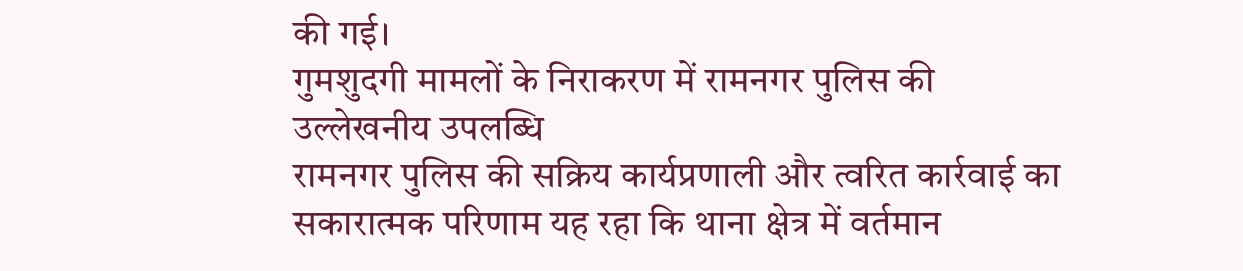की गई।
गुमशुदगी मामलों के निराकरण में रामनगर पुलिस की उल्लेखनीय उपलब्धि
रामनगर पुलिस की सक्रिय कार्यप्रणाली और त्वरित कार्रवाई का सकारात्मक परिणाम यह रहा कि थाना क्षेत्र में वर्तमान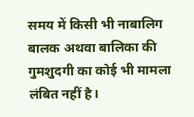समय में किसी भी नाबालिग बालक अथवा बालिका की गुमशुदगी का कोई भी मामला लंबित नहीं है।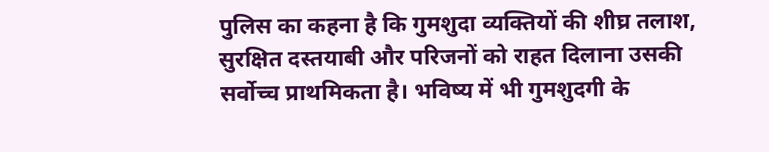पुलिस का कहना है कि गुमशुदा व्यक्तियों की शीघ्र तलाश, सुरक्षित दस्तयाबी और परिजनों को राहत दिलाना उसकी सर्वोच्च प्राथमिकता है। भविष्य में भी गुमशुदगी के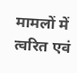मामलों में त्वरित एवं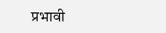प्रभावी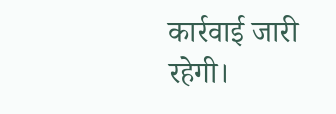कार्रवाई जारी रहेगी।